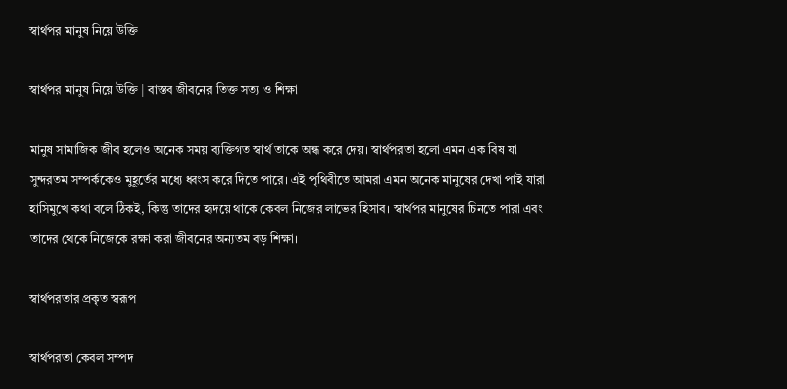স্বার্থপর মানুষ নিয়ে উক্তি

স্বার্থপর মানুষ নিয়ে উক্তি | বাস্তব জীবনের তিক্ত সত্য ও শিক্ষা

মানুষ সামাজিক জীব হলেও অনেক সময় ব্যক্তিগত স্বার্থ তাকে অন্ধ করে দেয়। স্বার্থপরতা হলো এমন এক বিষ যা সুন্দরতম সম্পর্ককেও মুহূর্তের মধ্যে ধ্বংস করে দিতে পারে। এই পৃথিবীতে আমরা এমন অনেক মানুষের দেখা পাই যারা হাসিমুখে কথা বলে ঠিকই, কিন্তু তাদের হৃদয়ে থাকে কেবল নিজের লাভের হিসাব। স্বার্থপর মানুষের চিনতে পারা এবং তাদের থেকে নিজেকে রক্ষা করা জীবনের অন্যতম বড় শিক্ষা।

স্বার্থপরতার প্রকৃত স্বরূপ

স্বার্থপরতা কেবল সম্পদ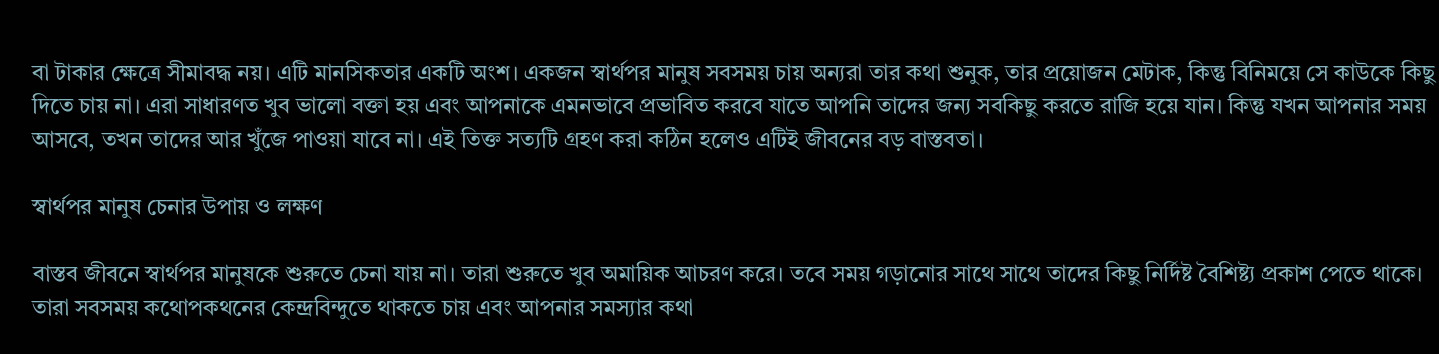বা টাকার ক্ষেত্রে সীমাবদ্ধ নয়। এটি মানসিকতার একটি অংশ। একজন স্বার্থপর মানুষ সবসময় চায় অন্যরা তার কথা শুনুক, তার প্রয়োজন মেটাক, কিন্তু বিনিময়ে সে কাউকে কিছু দিতে চায় না। এরা সাধারণত খুব ভালো বক্তা হয় এবং আপনাকে এমনভাবে প্রভাবিত করবে যাতে আপনি তাদের জন্য সবকিছু করতে রাজি হয়ে যান। কিন্তু যখন আপনার সময় আসবে, তখন তাদের আর খুঁজে পাওয়া যাবে না। এই তিক্ত সত্যটি গ্রহণ করা কঠিন হলেও এটিই জীবনের বড় বাস্তবতা।

স্বার্থপর মানুষ চেনার উপায় ও লক্ষণ

বাস্তব জীবনে স্বার্থপর মানুষকে শুরুতে চেনা যায় না। তারা শুরুতে খুব অমায়িক আচরণ করে। তবে সময় গড়ানোর সাথে সাথে তাদের কিছু নির্দিষ্ট বৈশিষ্ট্য প্রকাশ পেতে থাকে। তারা সবসময় কথোপকথনের কেন্দ্রবিন্দুতে থাকতে চায় এবং আপনার সমস্যার কথা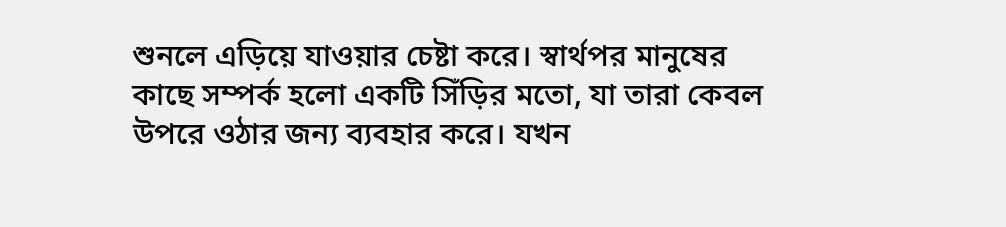শুনলে এড়িয়ে যাওয়ার চেষ্টা করে। স্বার্থপর মানুষের কাছে সম্পর্ক হলো একটি সিঁড়ির মতো, যা তারা কেবল উপরে ওঠার জন্য ব্যবহার করে। যখন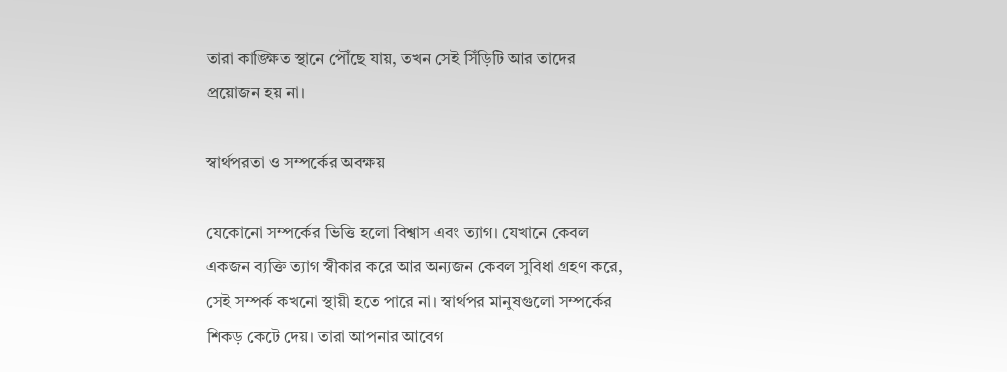তারা কাঙ্ক্ষিত স্থানে পৌঁছে যায়, তখন সেই সিঁড়িটি আর তাদের প্রয়োজন হয় না।

স্বার্থপরতা ও সম্পর্কের অবক্ষয়

যেকোনো সম্পর্কের ভিত্তি হলো বিশ্বাস এবং ত্যাগ। যেখানে কেবল একজন ব্যক্তি ত্যাগ স্বীকার করে আর অন্যজন কেবল সুবিধা গ্রহণ করে, সেই সম্পর্ক কখনো স্থায়ী হতে পারে না। স্বার্থপর মানুষগুলো সম্পর্কের শিকড় কেটে দেয়। তারা আপনার আবেগ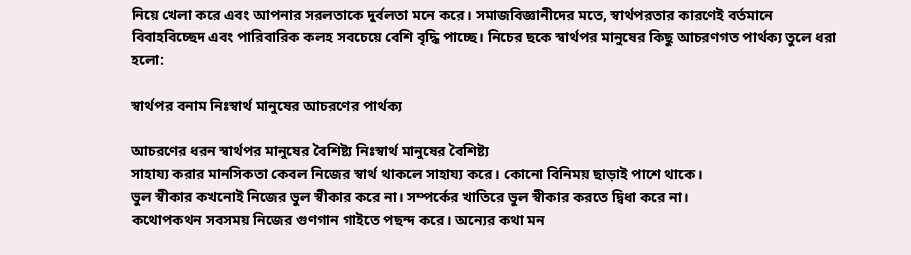নিয়ে খেলা করে এবং আপনার সরলতাকে দুর্বলতা মনে করে। সমাজবিজ্ঞানীদের মতে, স্বার্থপরতার কারণেই বর্তমানে বিবাহবিচ্ছেদ এবং পারিবারিক কলহ সবচেয়ে বেশি বৃদ্ধি পাচ্ছে। নিচের ছকে স্বার্থপর মানুষের কিছু আচরণগত পার্থক্য তুলে ধরা হলো:

স্বার্থপর বনাম নিঃস্বার্থ মানুষের আচরণের পার্থক্য

আচরণের ধরন স্বার্থপর মানুষের বৈশিষ্ট্য নিঃস্বার্থ মানুষের বৈশিষ্ট্য
সাহায্য করার মানসিকতা কেবল নিজের স্বার্থ থাকলে সাহায্য করে। কোনো বিনিময় ছাড়াই পাশে থাকে।
ভুল স্বীকার কখনোই নিজের ভুল স্বীকার করে না। সম্পর্কের খাতিরে ভুল স্বীকার করতে দ্বিধা করে না।
কথোপকথন সবসময় নিজের গুণগান গাইতে পছন্দ করে। অন্যের কথা মন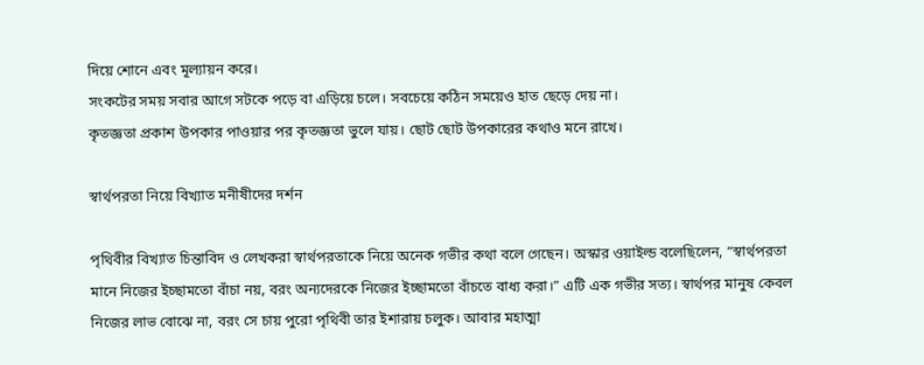দিয়ে শোনে এবং মূল্যায়ন করে।
সংকটের সময় সবার আগে সটকে পড়ে বা এড়িয়ে চলে। সবচেয়ে কঠিন সময়েও হাত ছেড়ে দেয় না।
কৃতজ্ঞতা প্রকাশ উপকার পাওয়ার পর কৃতজ্ঞতা ভুলে যায়। ছোট ছোট উপকারের কথাও মনে রাখে।

স্বার্থপরতা নিয়ে বিখ্যাত মনীষীদের দর্শন

পৃথিবীর বিখ্যাত চিন্তাবিদ ও লেখকরা স্বার্থপরতাকে নিয়ে অনেক গভীর কথা বলে গেছেন। অস্কার ওয়াইল্ড বলেছিলেন, “স্বার্থপরতা মানে নিজের ইচ্ছামতো বাঁচা নয়, বরং অন্যদেরকে নিজের ইচ্ছামতো বাঁচতে বাধ্য করা।” এটি এক গভীর সত্য। স্বার্থপর মানুষ কেবল নিজের লাভ বোঝে না, বরং সে চায় পুরো পৃথিবী তার ইশারায় চলুক। আবার মহাত্মা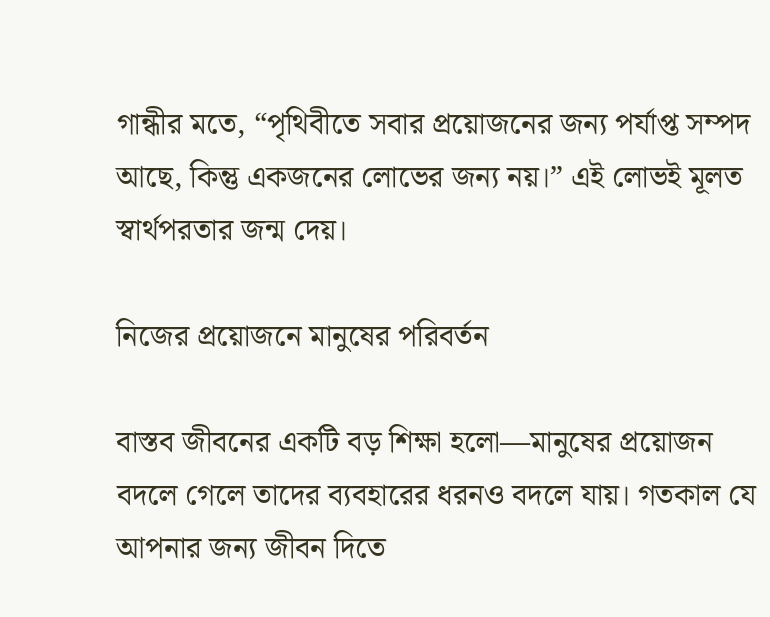গান্ধীর মতে, “পৃথিবীতে সবার প্রয়োজনের জন্য পর্যাপ্ত সম্পদ আছে, কিন্তু একজনের লোভের জন্য নয়।” এই লোভই মূলত স্বার্থপরতার জন্ম দেয়।

নিজের প্রয়োজনে মানুষের পরিবর্তন

বাস্তব জীবনের একটি বড় শিক্ষা হলো—মানুষের প্রয়োজন বদলে গেলে তাদের ব্যবহারের ধরনও বদলে যায়। গতকাল যে আপনার জন্য জীবন দিতে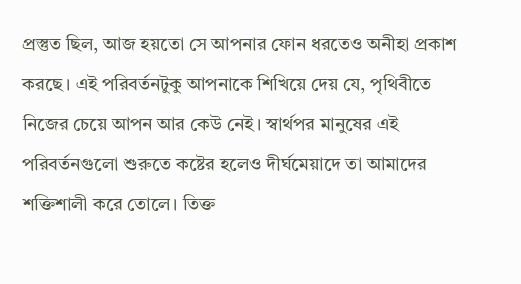প্রস্তুত ছিল, আজ হয়তো সে আপনার ফোন ধরতেও অনীহা প্রকাশ করছে। এই পরিবর্তনটুকু আপনাকে শিখিয়ে দেয় যে, পৃথিবীতে নিজের চেয়ে আপন আর কেউ নেই। স্বার্থপর মানুষের এই পরিবর্তনগুলো শুরুতে কষ্টের হলেও দীর্ঘমেয়াদে তা আমাদের শক্তিশালী করে তোলে। তিক্ত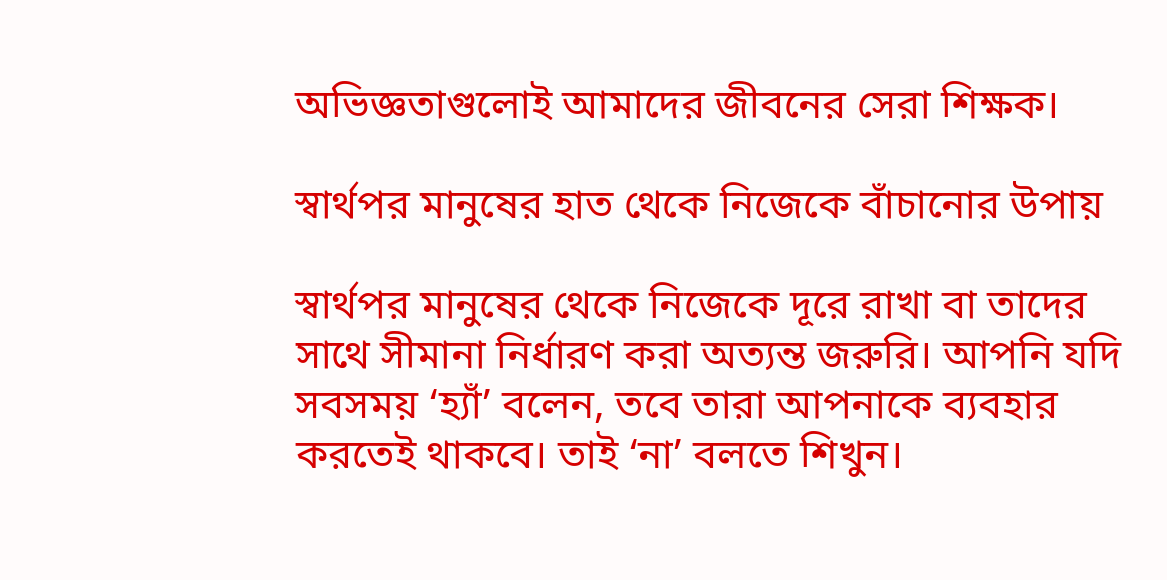অভিজ্ঞতাগুলোই আমাদের জীবনের সেরা শিক্ষক।

স্বার্থপর মানুষের হাত থেকে নিজেকে বাঁচানোর উপায়

স্বার্থপর মানুষের থেকে নিজেকে দূরে রাখা বা তাদের সাথে সীমানা নির্ধারণ করা অত্যন্ত জরুরি। আপনি যদি সবসময় ‘হ্যাঁ’ বলেন, তবে তারা আপনাকে ব্যবহার করতেই থাকবে। তাই ‘না’ বলতে শিখুন।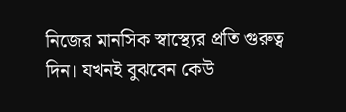নিজের মানসিক স্বাস্থ্যের প্রতি গুরুত্ব দিন। যখনই বুঝবেন কেউ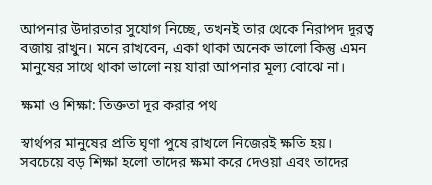আপনার উদারতার সুযোগ নিচ্ছে, তখনই তার থেকে নিরাপদ দূরত্ব বজায় রাখুন। মনে রাখবেন, একা থাকা অনেক ভালো কিন্তু এমন মানুষের সাথে থাকা ভালো নয় যারা আপনার মূল্য বোঝে না।

ক্ষমা ও শিক্ষা: তিক্ততা দূর করার পথ

স্বার্থপর মানুষের প্রতি ঘৃণা পুষে রাখলে নিজেরই ক্ষতি হয়। সবচেয়ে বড় শিক্ষা হলো তাদের ক্ষমা করে দেওয়া এবং তাদের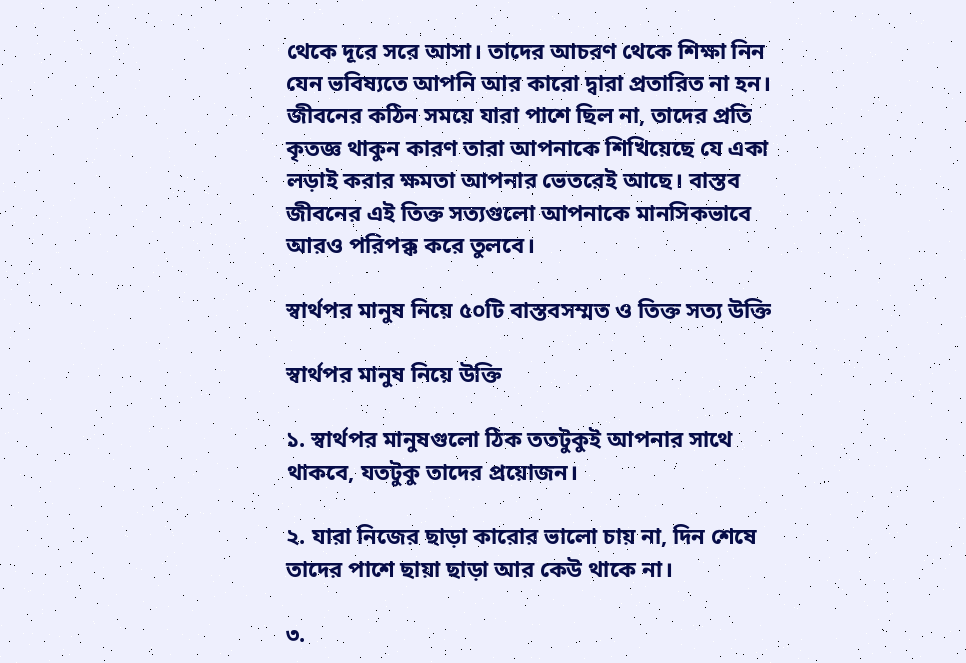থেকে দূরে সরে আসা। তাদের আচরণ থেকে শিক্ষা নিন যেন ভবিষ্যতে আপনি আর কারো দ্বারা প্রতারিত না হন। জীবনের কঠিন সময়ে যারা পাশে ছিল না, তাদের প্রতি কৃতজ্ঞ থাকুন কারণ তারা আপনাকে শিখিয়েছে যে একা লড়াই করার ক্ষমতা আপনার ভেতরেই আছে। বাস্তব জীবনের এই তিক্ত সত্যগুলো আপনাকে মানসিকভাবে আরও পরিপক্ক করে তুলবে।

স্বার্থপর মানুষ নিয়ে ৫০টি বাস্তবসম্মত ও তিক্ত সত্য উক্তি

স্বার্থপর মানুষ নিয়ে উক্তি

১. স্বার্থপর মানুষগুলো ঠিক ততটুকুই আপনার সাথে থাকবে, যতটুকু তাদের প্রয়োজন।

২. যারা নিজের ছাড়া কারোর ভালো চায় না, দিন শেষে তাদের পাশে ছায়া ছাড়া আর কেউ থাকে না।

৩.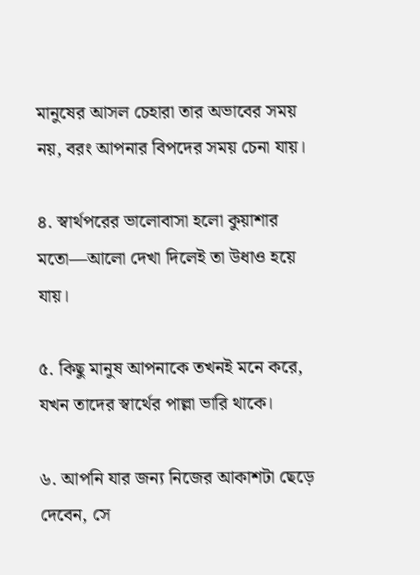মানুষের আসল চেহারা তার অভাবের সময় নয়, বরং আপনার বিপদের সময় চেনা যায়।

৪. স্বার্থপরের ভালোবাসা হলো কুয়াশার মতো—আলো দেখা দিলেই তা উধাও হয়ে যায়।

৫. কিছু মানুষ আপনাকে তখনই মনে করে, যখন তাদের স্বার্থের পাল্লা ভারি থাকে।

৬. আপনি যার জন্য নিজের আকাশটা ছেড়ে দেবেন, সে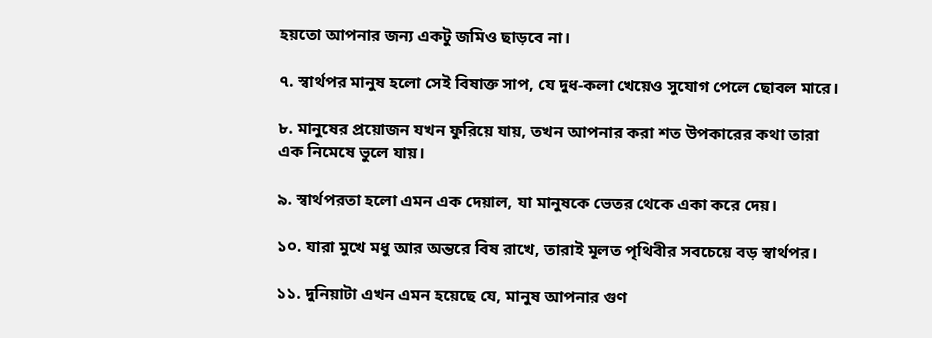হয়তো আপনার জন্য একটু জমিও ছাড়বে না।

৭. স্বার্থপর মানুষ হলো সেই বিষাক্ত সাপ, যে দুধ-কলা খেয়েও সুযোগ পেলে ছোবল মারে।

৮. মানুষের প্রয়োজন যখন ফুরিয়ে যায়, তখন আপনার করা শত উপকারের কথা তারা এক নিমেষে ভুলে যায়।

৯. স্বার্থপরতা হলো এমন এক দেয়াল, যা মানুষকে ভেতর থেকে একা করে দেয়।

১০. যারা মুখে মধু আর অন্তরে বিষ রাখে, তারাই মূলত পৃথিবীর সবচেয়ে বড় স্বার্থপর।

১১. দুনিয়াটা এখন এমন হয়েছে যে, মানুষ আপনার গুণ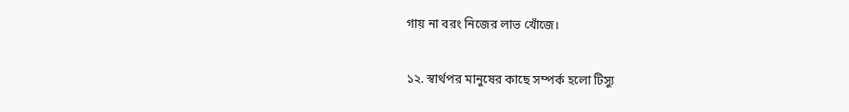গায় না বরং নিজের লাভ খোঁজে।

১২. স্বার্থপর মানুষের কাছে সম্পর্ক হলো টিস্যু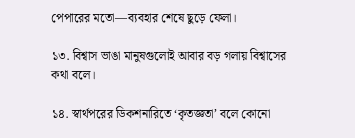পেপারের মতো—ব্যবহার শেষে ছুড়ে ফেলা।

১৩. বিশ্বাস ভাঙা মানুষগুলোই আবার বড় গলায় বিশ্বাসের কথা বলে।

১৪. স্বার্থপরের ডিকশনারিতে ‘কৃতজ্ঞতা’ বলে কোনো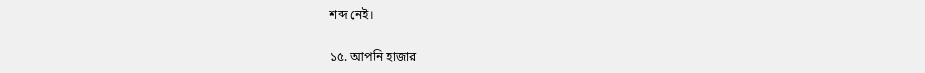শব্দ নেই।

১৫. আপনি হাজার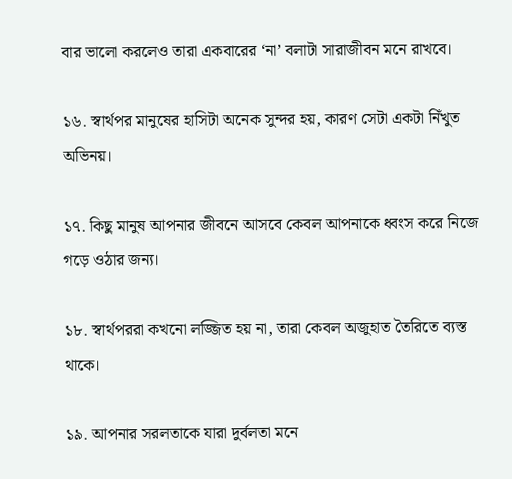বার ভালো করলেও তারা একবারের ‘না’ বলাটা সারাজীবন মনে রাখবে।

১৬. স্বার্থপর মানুষের হাসিটা অনেক সুন্দর হয়, কারণ সেটা একটা নিঁখুত অভিনয়।

১৭. কিছু মানুষ আপনার জীবনে আসবে কেবল আপনাকে ধ্বংস করে নিজে গড়ে ওঠার জন্য।

১৮. স্বার্থপররা কখনো লজ্জিত হয় না, তারা কেবল অজুহাত তৈরিতে ব্যস্ত থাকে।

১৯. আপনার সরলতাকে যারা দুর্বলতা মনে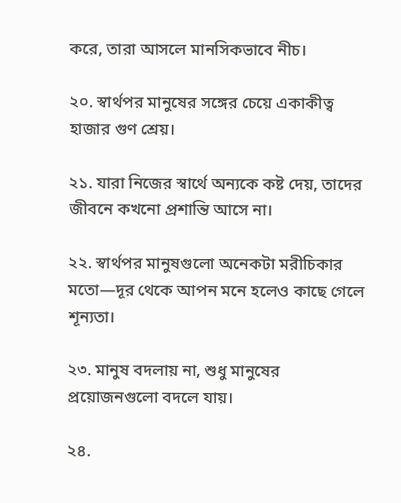করে, তারা আসলে মানসিকভাবে নীচ।

২০. স্বার্থপর মানুষের সঙ্গের চেয়ে একাকীত্ব হাজার গুণ শ্রেয়।

২১. যারা নিজের স্বার্থে অন্যকে কষ্ট দেয়, তাদের জীবনে কখনো প্রশান্তি আসে না।

২২. স্বার্থপর মানুষগুলো অনেকটা মরীচিকার মতো—দূর থেকে আপন মনে হলেও কাছে গেলে শূন্যতা।

২৩. মানুষ বদলায় না, শুধু মানুষের প্রয়োজনগুলো বদলে যায়।

২৪.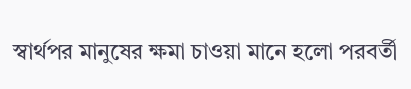স্বার্থপর মানুষের ক্ষমা চাওয়া মানে হলো পরবর্তী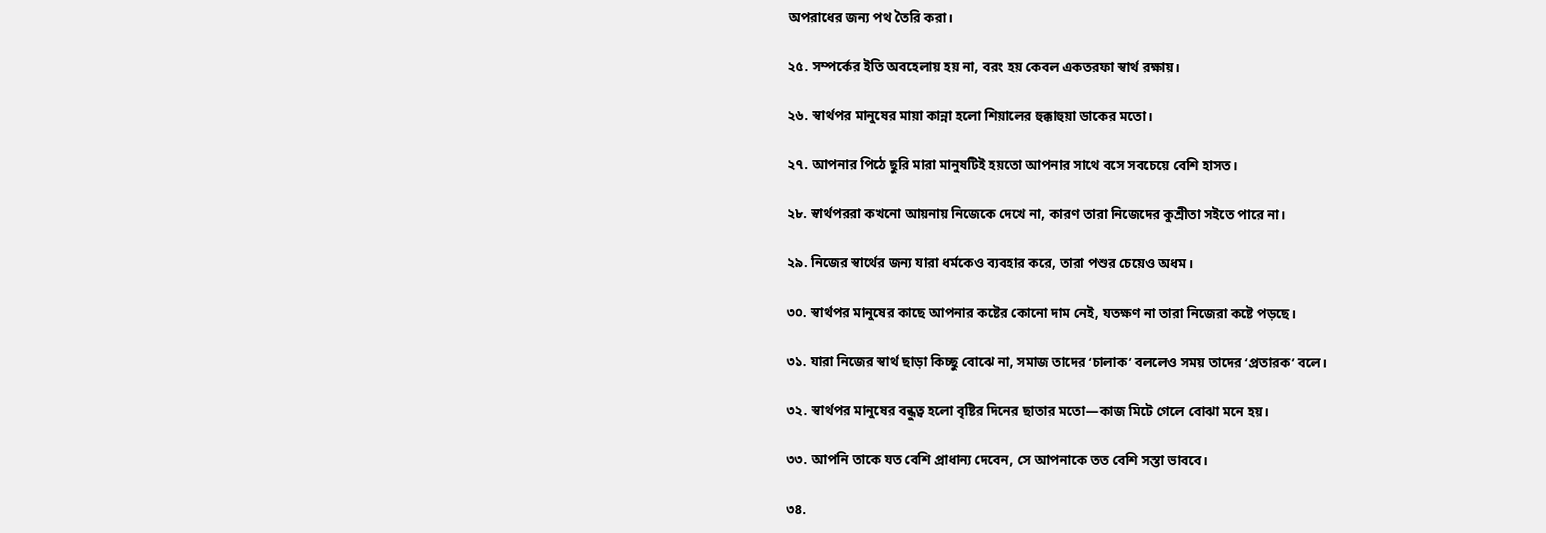অপরাধের জন্য পথ তৈরি করা।

২৫. সম্পর্কের ইতি অবহেলায় হয় না, বরং হয় কেবল একতরফা স্বার্থ রক্ষায়।

২৬. স্বার্থপর মানুষের মায়া কান্না হলো শিয়ালের হুক্কাহুয়া ডাকের মতো।

২৭. আপনার পিঠে ছুরি মারা মানুষটিই হয়তো আপনার সাথে বসে সবচেয়ে বেশি হাসত।

২৮. স্বার্থপররা কখনো আয়নায় নিজেকে দেখে না, কারণ তারা নিজেদের কুশ্রীতা সইতে পারে না।

২৯. নিজের স্বার্থের জন্য যারা ধর্মকেও ব্যবহার করে, তারা পশুর চেয়েও অধম।

৩০. স্বার্থপর মানুষের কাছে আপনার কষ্টের কোনো দাম নেই, যতক্ষণ না তারা নিজেরা কষ্টে পড়ছে।

৩১. যারা নিজের স্বার্থ ছাড়া কিচ্ছু বোঝে না, সমাজ তাদের ‘চালাক’ বললেও সময় তাদের ‘প্রতারক’ বলে।

৩২. স্বার্থপর মানুষের বন্ধুত্ব হলো বৃষ্টির দিনের ছাতার মতো—কাজ মিটে গেলে বোঝা মনে হয়।

৩৩. আপনি তাকে যত বেশি প্রাধান্য দেবেন, সে আপনাকে তত বেশি সস্তা ভাববে।

৩৪.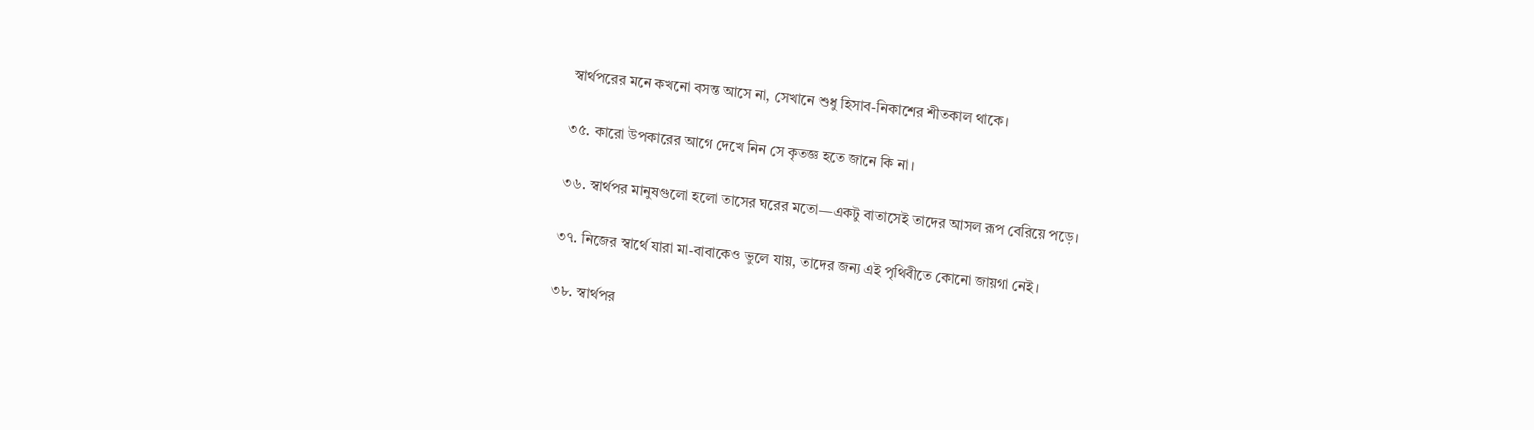স্বার্থপরের মনে কখনো বসন্ত আসে না, সেখানে শুধু হিসাব-নিকাশের শীতকাল থাকে।

৩৫. কারো উপকারের আগে দেখে নিন সে কৃতজ্ঞ হতে জানে কি না।

৩৬. স্বার্থপর মানুষগুলো হলো তাসের ঘরের মতো—একটু বাতাসেই তাদের আসল রূপ বেরিয়ে পড়ে।

৩৭. নিজের স্বার্থে যারা মা-বাবাকেও ভুলে যায়, তাদের জন্য এই পৃথিবীতে কোনো জায়গা নেই।

৩৮. স্বার্থপর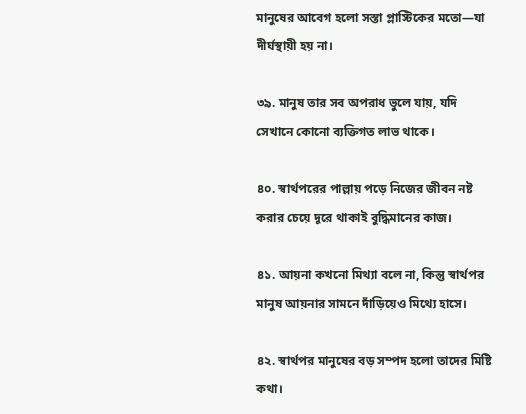মানুষের আবেগ হলো সস্তা প্লাস্টিকের মতো—যা দীর্ঘস্থায়ী হয় না।

৩৯. মানুষ তার সব অপরাধ ভুলে যায়, যদি সেখানে কোনো ব্যক্তিগত লাভ থাকে।

৪০. স্বার্থপরের পাল্লায় পড়ে নিজের জীবন নষ্ট করার চেয়ে দূরে থাকাই বুদ্ধিমানের কাজ।

৪১. আয়না কখনো মিথ্যা বলে না, কিন্তু স্বার্থপর মানুষ আয়নার সামনে দাঁড়িয়েও মিথ্যে হাসে।

৪২. স্বার্থপর মানুষের বড় সম্পদ হলো তাদের মিষ্টি কথা।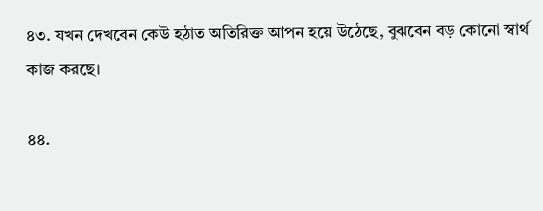৪৩. যখন দেখবেন কেউ হঠাত অতিরিক্ত আপন হয়ে উঠেছে, বুঝবেন বড় কোনো স্বার্থ কাজ করছে।

৪৪.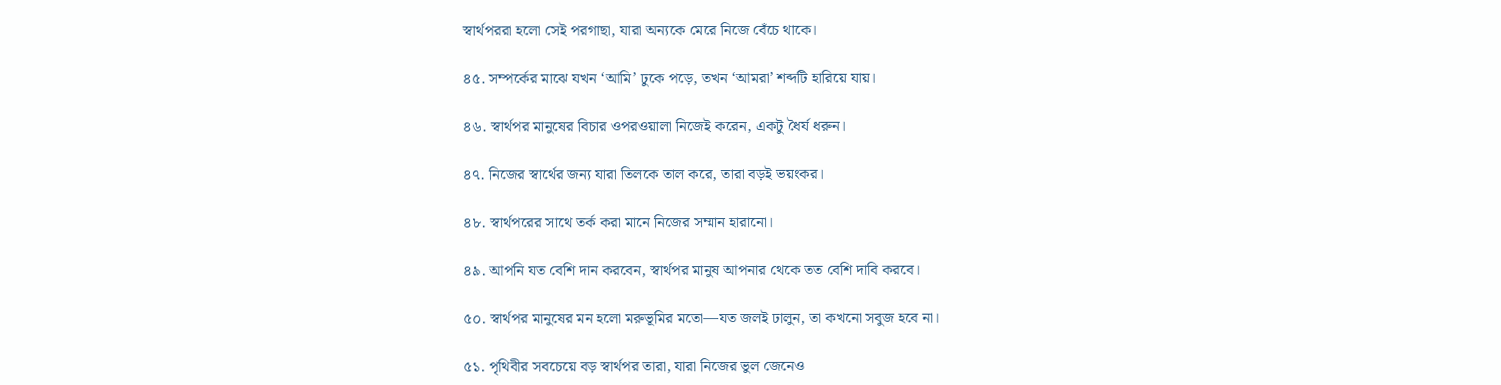স্বার্থপররা হলো সেই পরগাছা, যারা অন্যকে মেরে নিজে বেঁচে থাকে।

৪৫. সম্পর্কের মাঝে যখন ‘আমি’ ঢুকে পড়ে, তখন ‘আমরা’ শব্দটি হারিয়ে যায়।

৪৬. স্বার্থপর মানুষের বিচার ওপরওয়ালা নিজেই করেন, একটু ধৈর্য ধরুন।

৪৭. নিজের স্বার্থের জন্য যারা তিলকে তাল করে, তারা বড়ই ভয়ংকর।

৪৮. স্বার্থপরের সাথে তর্ক করা মানে নিজের সম্মান হারানো।

৪৯. আপনি যত বেশি দান করবেন, স্বার্থপর মানুষ আপনার থেকে তত বেশি দাবি করবে।

৫০. স্বার্থপর মানুষের মন হলো মরুভূমির মতো—যত জলই ঢালুন, তা কখনো সবুজ হবে না।

৫১. পৃথিবীর সবচেয়ে বড় স্বার্থপর তারা, যারা নিজের ভুল জেনেও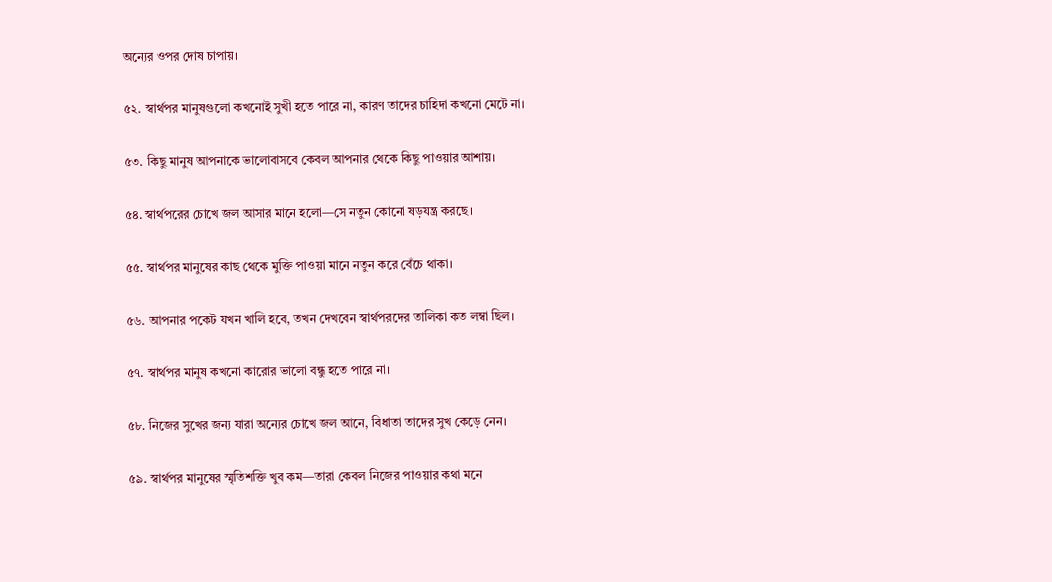অন্যের ওপর দোষ চাপায়।

৫২. স্বার্থপর মানুষগুলো কখনোই সুখী হতে পারে না, কারণ তাদের চাহিদা কখনো মেটে না।

৫৩. কিছু মানুষ আপনাকে ভালোবাসবে কেবল আপনার থেকে কিছু পাওয়ার আশায়।

৫৪. স্বার্থপরের চোখে জল আসার মানে হলো—সে নতুন কোনো ষড়যন্ত্র করছে।

৫৫. স্বার্থপর মানুষের কাছ থেকে মুক্তি পাওয়া মানে নতুন করে বেঁচে থাকা।

৫৬. আপনার পকেট যখন খালি হবে, তখন দেখবেন স্বার্থপরদের তালিকা কত লম্বা ছিল।

৫৭. স্বার্থপর মানুষ কখনো কারোর ভালো বন্ধু হতে পারে না।

৫৮. নিজের সুখের জন্য যারা অন্যের চোখে জল আনে, বিধাতা তাদের সুখ কেড়ে নেন।

৫৯. স্বার্থপর মানুষের স্মৃতিশক্তি খুব কম—তারা কেবল নিজের পাওয়ার কথা মনে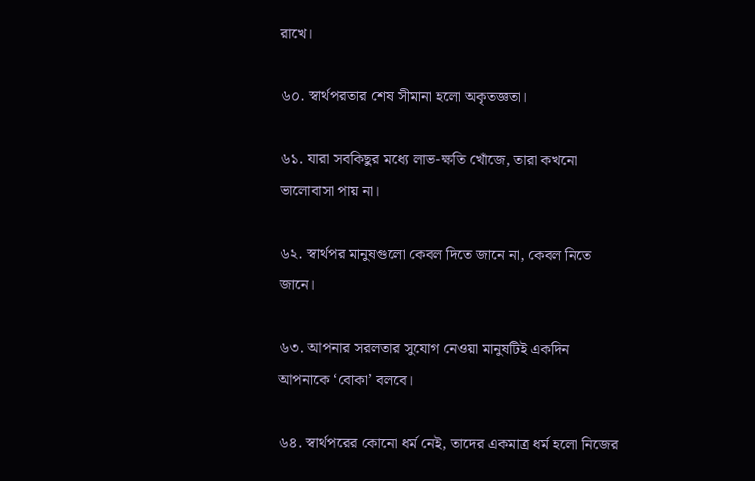রাখে।

৬০. স্বার্থপরতার শেষ সীমানা হলো অকৃতজ্ঞতা।

৬১. যারা সবকিছুর মধ্যে লাভ-ক্ষতি খোঁজে, তারা কখনো ভালোবাসা পায় না।

৬২. স্বার্থপর মানুষগুলো কেবল দিতে জানে না, কেবল নিতে জানে।

৬৩. আপনার সরলতার সুযোগ নেওয়া মানুষটিই একদিন আপনাকে ‘বোকা’ বলবে।

৬৪. স্বার্থপরের কোনো ধর্ম নেই, তাদের একমাত্র ধর্ম হলো নিজের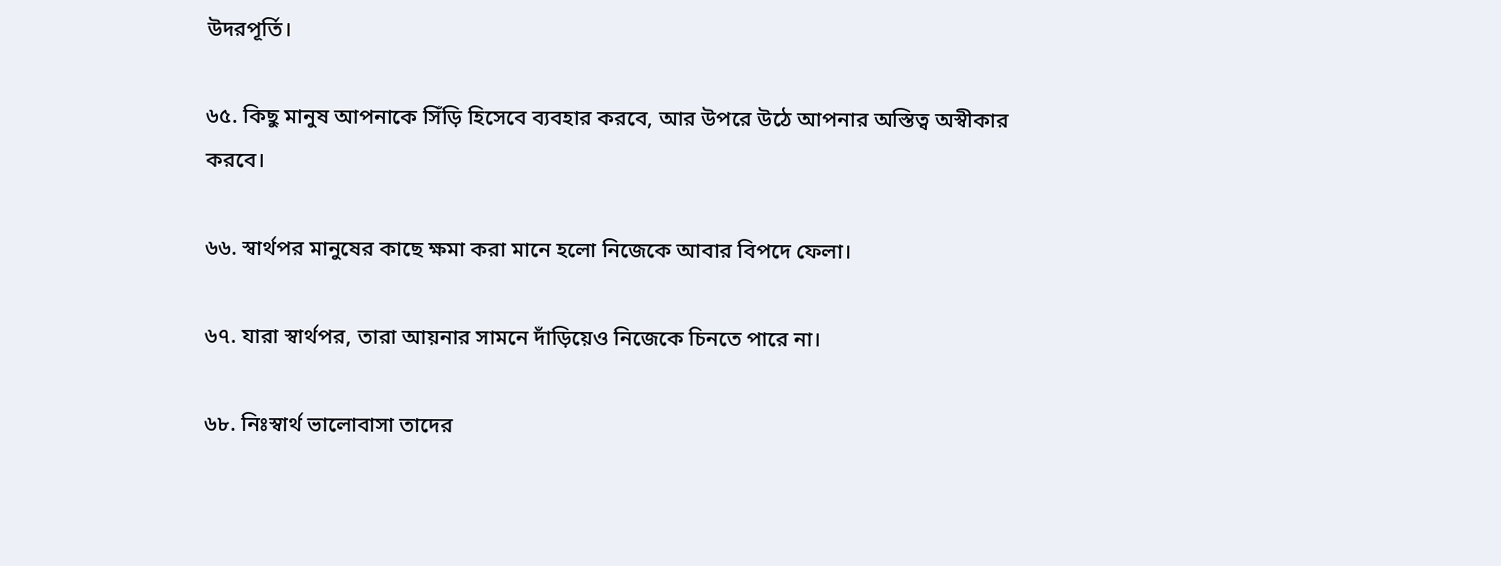উদরপূর্তি।

৬৫. কিছু মানুষ আপনাকে সিঁড়ি হিসেবে ব্যবহার করবে, আর উপরে উঠে আপনার অস্তিত্ব অস্বীকার করবে।

৬৬. স্বার্থপর মানুষের কাছে ক্ষমা করা মানে হলো নিজেকে আবার বিপদে ফেলা।

৬৭. যারা স্বার্থপর, তারা আয়নার সামনে দাঁড়িয়েও নিজেকে চিনতে পারে না।

৬৮. নিঃস্বার্থ ভালোবাসা তাদের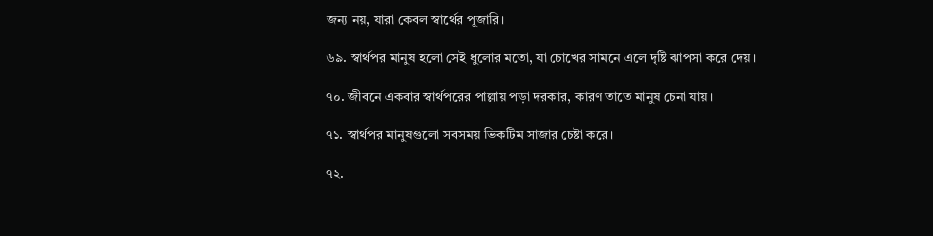জন্য নয়, যারা কেবল স্বার্থের পূজারি।

৬৯. স্বার্থপর মানুষ হলো সেই ধুলোর মতো, যা চোখের সামনে এলে দৃষ্টি ঝাপসা করে দেয়।

৭০. জীবনে একবার স্বার্থপরের পাল্লায় পড়া দরকার, কারণ তাতে মানুষ চেনা যায়।

৭১. স্বার্থপর মানুষগুলো সবসময় ভিকটিম সাজার চেষ্টা করে।

৭২.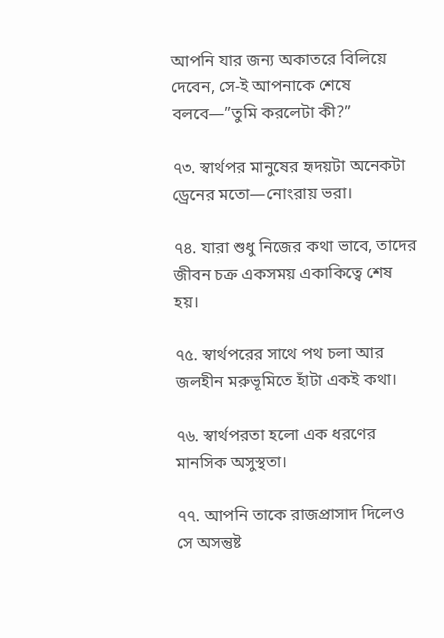আপনি যার জন্য অকাতরে বিলিয়ে দেবেন, সে-ই আপনাকে শেষে বলবে—”তুমি করলেটা কী?”

৭৩. স্বার্থপর মানুষের হৃদয়টা অনেকটা ড্রেনের মতো—নোংরায় ভরা।

৭৪. যারা শুধু নিজের কথা ভাবে, তাদের জীবন চক্র একসময় একাকিত্বে শেষ হয়।

৭৫. স্বার্থপরের সাথে পথ চলা আর জলহীন মরুভূমিতে হাঁটা একই কথা।

৭৬. স্বার্থপরতা হলো এক ধরণের মানসিক অসুস্থতা।

৭৭. আপনি তাকে রাজপ্রাসাদ দিলেও সে অসন্তুষ্ট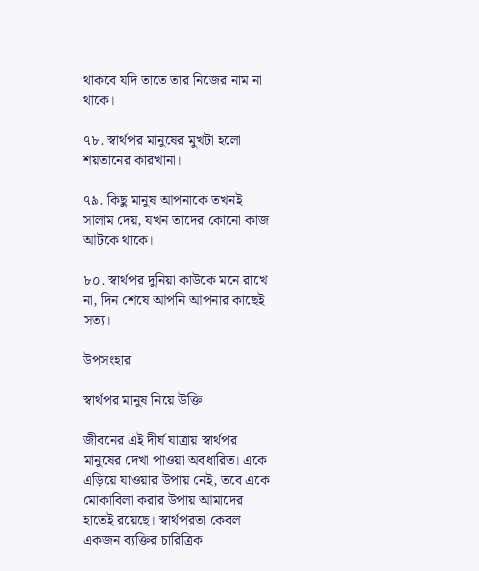থাকবে যদি তাতে তার নিজের নাম না থাকে।

৭৮. স্বার্থপর মানুষের মুখটা হলো শয়তানের কারখানা।

৭৯. কিছু মানুষ আপনাকে তখনই সালাম দেয়, যখন তাদের কোনো কাজ আটকে থাকে।

৮০. স্বার্থপর দুনিয়া কাউকে মনে রাখে না, দিন শেষে আপনি আপনার কাছেই সত্য।

উপসংহার

স্বার্থপর মানুষ নিয়ে উক্তি

জীবনের এই দীর্ঘ যাত্রায় স্বার্থপর মানুষের দেখা পাওয়া অবধারিত। একে এড়িয়ে যাওয়ার উপায় নেই, তবে একে মোকাবিলা করার উপায় আমাদের হাতেই রয়েছে। স্বার্থপরতা কেবল একজন ব্যক্তির চারিত্রিক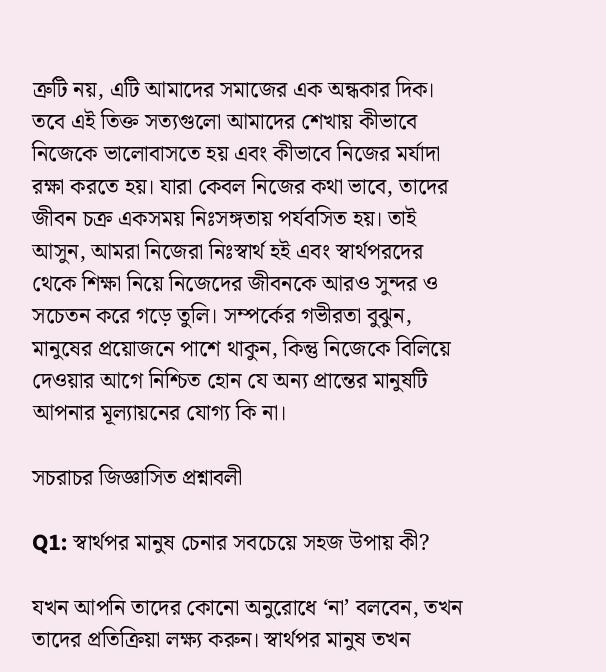ত্রুটি নয়, এটি আমাদের সমাজের এক অন্ধকার দিক। তবে এই তিক্ত সত্যগুলো আমাদের শেখায় কীভাবে নিজেকে ভালোবাসতে হয় এবং কীভাবে নিজের মর্যাদা রক্ষা করতে হয়। যারা কেবল নিজের কথা ভাবে, তাদের জীবন চক্র একসময় নিঃসঙ্গতায় পর্যবসিত হয়। তাই আসুন, আমরা নিজেরা নিঃস্বার্থ হই এবং স্বার্থপরদের থেকে শিক্ষা নিয়ে নিজেদের জীবনকে আরও সুন্দর ও সচেতন করে গড়ে তুলি। সম্পর্কের গভীরতা বুঝুন, মানুষের প্রয়োজনে পাশে থাকুন, কিন্তু নিজেকে বিলিয়ে দেওয়ার আগে নিশ্চিত হোন যে অন্য প্রান্তের মানুষটি আপনার মূল্যায়নের যোগ্য কি না।

সচরাচর জিজ্ঞাসিত প্রশ্নাবলী

Q1: স্বার্থপর মানুষ চেনার সবচেয়ে সহজ উপায় কী?

যখন আপনি তাদের কোনো অনুরোধে ‘না’ বলবেন, তখন তাদের প্রতিক্রিয়া লক্ষ্য করুন। স্বার্থপর মানুষ তখন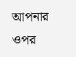আপনার ওপর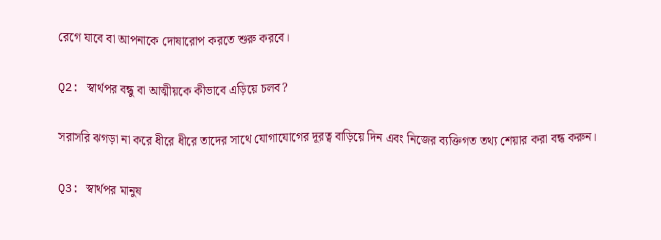রেগে যাবে বা আপনাকে দোষারোপ করতে শুরু করবে।

Q2: স্বার্থপর বন্ধু বা আত্মীয়কে কীভাবে এড়িয়ে চলব?

সরাসরি ঝগড়া না করে ধীরে ধীরে তাদের সাথে যোগাযোগের দূরত্ব বাড়িয়ে দিন এবং নিজের ব্যক্তিগত তথ্য শেয়ার করা বন্ধ করুন।

Q3: স্বার্থপর মানুষ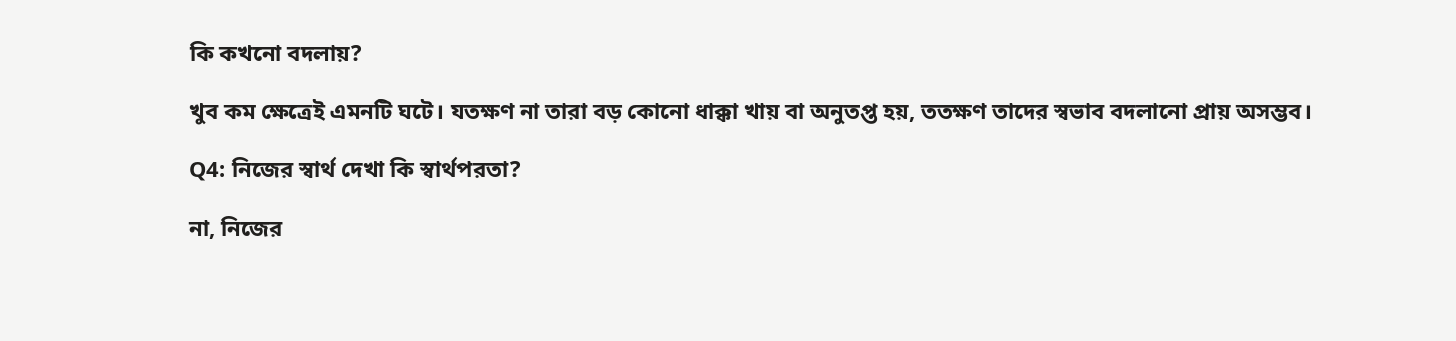কি কখনো বদলায়?

খুব কম ক্ষেত্রেই এমনটি ঘটে। যতক্ষণ না তারা বড় কোনো ধাক্কা খায় বা অনুতপ্ত হয়, ততক্ষণ তাদের স্বভাব বদলানো প্রায় অসম্ভব।

Q4: নিজের স্বার্থ দেখা কি স্বার্থপরতা?

না, নিজের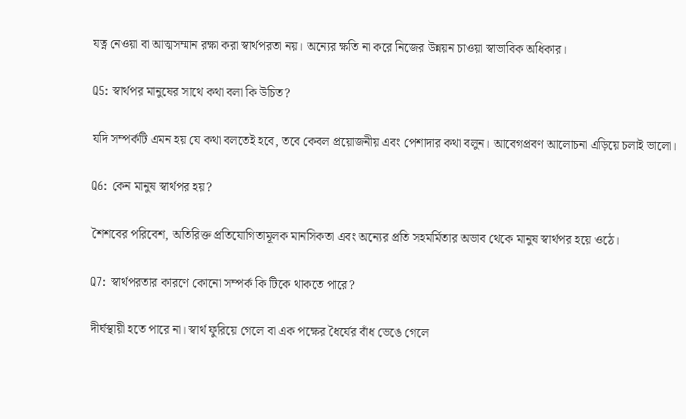যত্ন নেওয়া বা আত্মসম্মান রক্ষা করা স্বার্থপরতা নয়। অন্যের ক্ষতি না করে নিজের উন্নয়ন চাওয়া স্বাভাবিক অধিকার।

Q5: স্বার্থপর মানুষের সাথে কথা বলা কি উচিত?

যদি সম্পর্কটি এমন হয় যে কথা বলতেই হবে, তবে কেবল প্রয়োজনীয় এবং পেশাদার কথা বলুন। আবেগপ্রবণ আলোচনা এড়িয়ে চলাই ভালো।

Q6: কেন মানুষ স্বার্থপর হয়?

শৈশবের পরিবেশ, অতিরিক্ত প্রতিযোগিতামূলক মানসিকতা এবং অন্যের প্রতি সহমর্মিতার অভাব থেকে মানুষ স্বার্থপর হয়ে ওঠে।

Q7: স্বার্থপরতার কারণে কোনো সম্পর্ক কি টিকে থাকতে পারে?

দীর্ঘস্থায়ী হতে পারে না। স্বার্থ ফুরিয়ে গেলে বা এক পক্ষের ধৈর্যের বাঁধ ভেঙে গেলে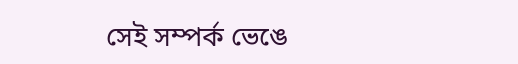সেই সম্পর্ক ভেঙে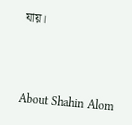যায়।



About Shahin Alom